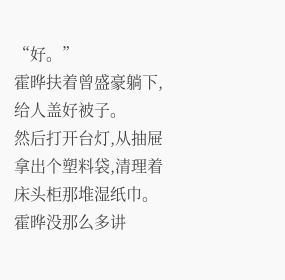“好。”
霍晔扶着曾盛豪躺下,给人盖好被子。
然后打开台灯,从抽屉拿出个塑料袋,清理着床头柜那堆湿纸巾。
霍晔没那么多讲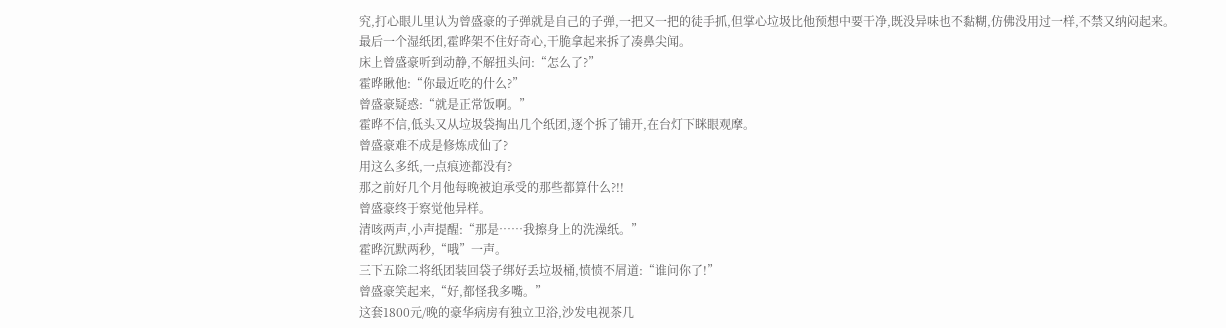究,打心眼儿里认为曾盛豪的子弹就是自己的子弹,一把又一把的徒手抓,但掌心垃圾比他预想中要干净,既没异味也不黏糊,仿佛没用过一样,不禁又纳闷起来。
最后一个湿纸团,霍晔架不住好奇心,干脆拿起来拆了凑鼻尖闻。
床上曾盛豪听到动静,不解扭头问:“怎么了?”
霍晔瞅他:“你最近吃的什么?”
曾盛豪疑惑:“就是正常饭啊。”
霍晔不信,低头又从垃圾袋掏出几个纸团,逐个拆了铺开,在台灯下眯眼观摩。
曾盛豪难不成是修炼成仙了?
用这么多纸,一点痕迹都没有?
那之前好几个月他每晚被迫承受的那些都算什么?!!
曾盛豪终于察觉他异样。
清咳两声,小声提醒:“那是……我擦身上的洗澡纸。”
霍晔沉默两秒,“哦”一声。
三下五除二将纸团装回袋子绑好丢垃圾桶,愤愤不屑道:“谁问你了!”
曾盛豪笑起来,“好,都怪我多嘴。”
这套1800元/晚的豪华病房有独立卫浴,沙发电视茶几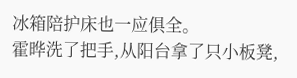冰箱陪护床也一应俱全。
霍晔洗了把手,从阳台拿了只小板凳,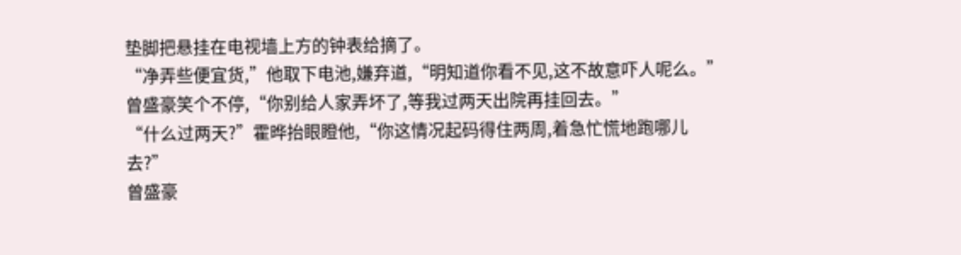垫脚把悬挂在电视墙上方的钟表给摘了。
“净弄些便宜货,”他取下电池,嫌弃道,“明知道你看不见,这不故意吓人呢么。”
曾盛豪笑个不停,“你别给人家弄坏了,等我过两天出院再挂回去。”
“什么过两天?”霍晔抬眼瞪他,“你这情况起码得住两周,着急忙慌地跑哪儿去?”
曾盛豪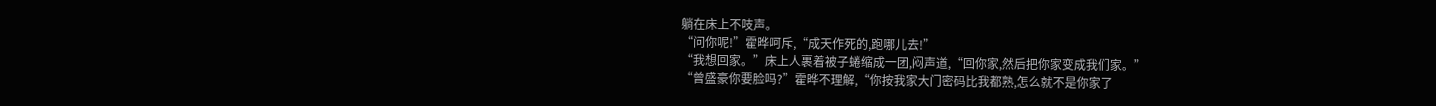躺在床上不吱声。
“问你呢!”霍晔呵斥,“成天作死的,跑哪儿去!”
“我想回家。”床上人裹着被子蜷缩成一团,闷声道,“回你家,然后把你家变成我们家。”
“曾盛豪你要脸吗?”霍晔不理解,“你按我家大门密码比我都熟,怎么就不是你家了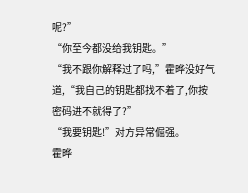呢?”
“你至今都没给我钥匙。”
“我不跟你解释过了吗,”霍晔没好气道,“我自己的钥匙都找不着了,你按密码进不就得了?”
“我要钥匙!”对方异常倔强。
霍晔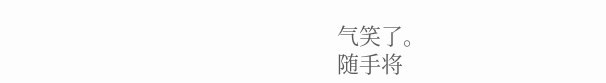气笑了。
随手将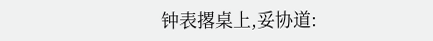钟表撂桌上,妥协道: